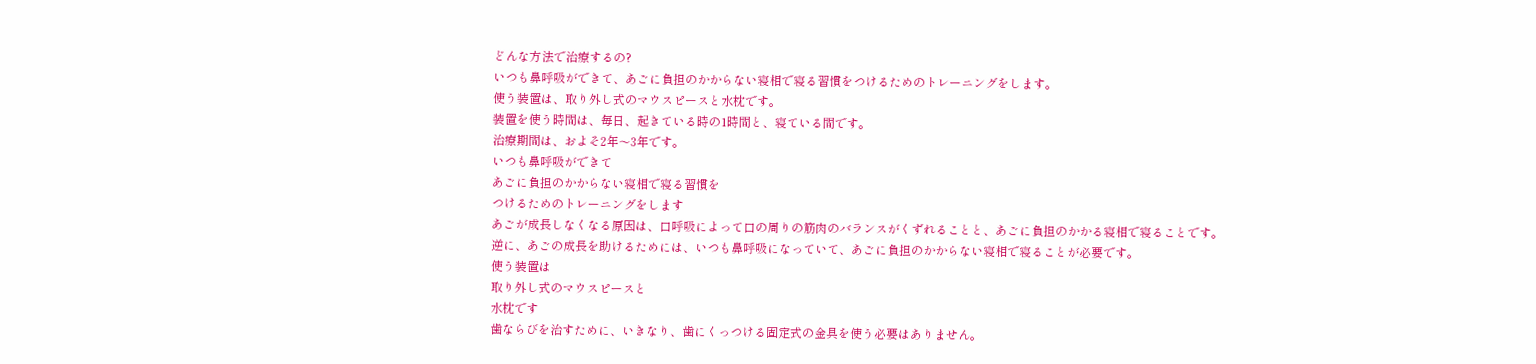どんな方法で治療するの?
いつも鼻呼吸ができて、あごに負担のかからない寝相で寝る習慣をつけるためのトレーニングをします。
使う装置は、取り外し式のマウスピースと水枕です。
装置を使う時間は、毎日、起きている時の1時間と、寝ている間です。
治療期間は、およそ2年〜3年です。
いつも鼻呼吸ができて
あごに負担のかからない寝相で寝る習慣を
つけるためのトレーニングをします
あごが成長しなくなる原因は、口呼吸によって口の周りの筋肉のバランスがくずれることと、あごに負担のかかる寝相で寝ることです。
逆に、あごの成長を助けるためには、いつも鼻呼吸になっていて、あごに負担のかからない寝相で寝ることが必要です。
使う装置は
取り外し式のマウスピースと
水枕です
歯ならびを治すために、いきなり、歯にくっつける固定式の金具を使う必要はありません。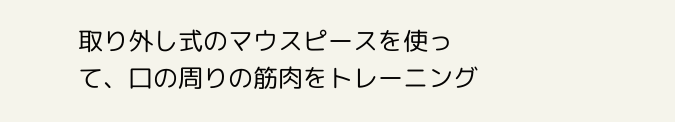取り外し式のマウスピースを使って、口の周りの筋肉をトレーニング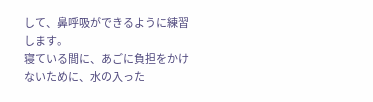して、鼻呼吸ができるように練習します。
寝ている間に、あごに負担をかけないために、水の入った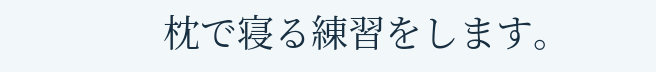枕で寝る練習をします。